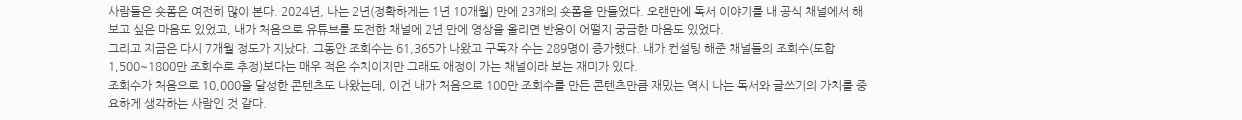사람들은 숏폼은 여전히 많이 본다. 2024년, 나는 2년(정확하게는 1년 10개월) 만에 23개의 숏폼을 만들었다. 오랜만에 독서 이야기를 내 공식 채널에서 해보고 싶은 마음도 있었고, 내가 처음으로 유튜브를 도전한 채널에 2년 만에 영상을 올리면 반응이 어떨지 궁금한 마음도 있었다.
그리고 지금은 다시 7개월 정도가 지났다. 그동안 조회수는 61,365가 나왔고 구독자 수는 289명이 증가했다. 내가 컨설팅 해준 채널들의 조회수(도합 1,500~1800만 조회수로 추정)보다는 매우 적은 수치이지만 그래도 애정이 가는 채널이라 보는 재미가 있다.
조회수가 처음으로 10,000을 달성한 콘텐츠도 나왔는데, 이건 내가 처음으로 100만 조회수를 만든 콘텐츠만큼 재밌는 역시 나는 독서와 글쓰기의 가치를 중요하게 생각하는 사람인 것 같다.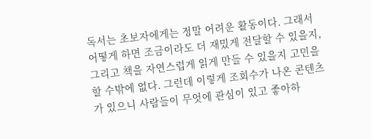독서는 초보자에게는 정말 어려운 활동이다. 그래서 어떻게 하면 조금이라도 더 재밌게 전달할 수 있을지, 그리고 책을 자연스럽게 읽게 만들 수 있을지 고민을 할 수밖에 없다. 그런데 이렇게 조회수가 나온 콘텐츠가 있으니 사람들이 무엇에 관심이 있고 좋아하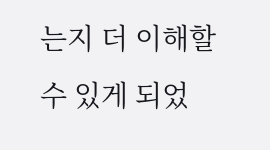는지 더 이해할 수 있게 되었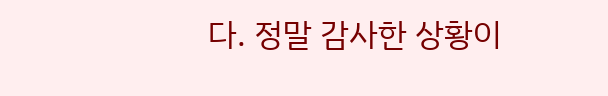다. 정말 감사한 상황이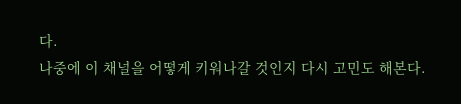다.
나중에 이 채널을 어떻게 키워나갈 것인지 다시 고민도 해본다.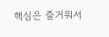핵심은 즐거워서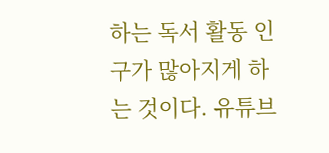하는 독서 활동 인구가 많아지게 하는 것이다. 유튜브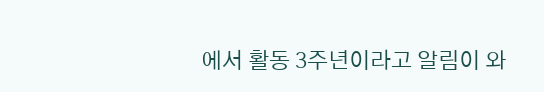에서 활동 3주년이라고 알림이 와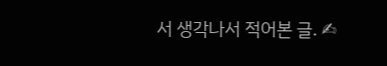서 생각나서 적어본 글. ✍